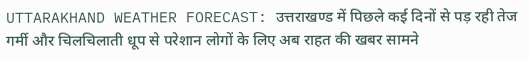UTTARAKHAND WEATHER FORECAST: उत्तराखण्ड में पिछले कई दिनों से पड़ रही तेज गर्मी और चिलचिलाती धूप से परेशान लोगों के लिए अब राहत की खबर सामने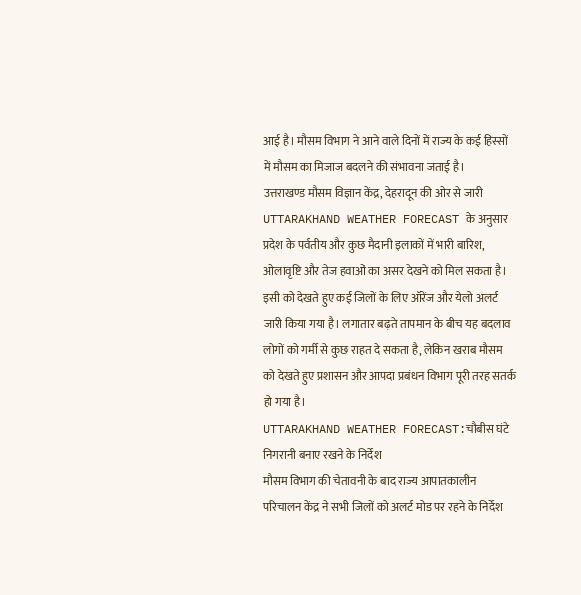आई है। मौसम विभाग ने आने वाले दिनों में राज्य के कई हिस्सों में मौसम का मिजाज बदलने की संभावना जताई है।
उत्तराखण्ड मौसम विज्ञान केंद्र, देहरादून की ओर से जारी UTTARAKHAND WEATHER FORECAST के अनुसार प्रदेश के पर्वतीय और कुछ मैदानी इलाकों में भारी बारिश, ओलावृष्टि और तेज हवाओं का असर देखने को मिल सकता है।
इसी को देखते हुए कई जिलों के लिए ऑरेंज और येलो अलर्ट जारी किया गया है। लगातार बढ़ते तापमान के बीच यह बदलाव लोगों को गर्मी से कुछ राहत दे सकता है, लेकिन खराब मौसम को देखते हुए प्रशासन और आपदा प्रबंधन विभाग पूरी तरह सतर्क हो गया है।
UTTARAKHAND WEATHER FORECAST:चौबीस घंटे निगरानी बनाए रखने के निर्देश
मौसम विभाग की चेतावनी के बाद राज्य आपातकालीन परिचालन केंद्र ने सभी जिलों को अलर्ट मोड पर रहने के निर्देश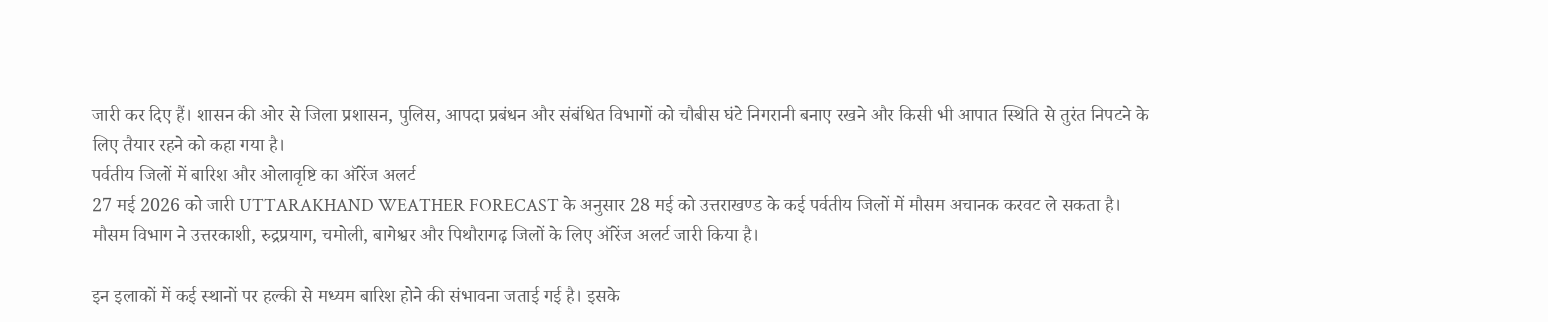जारी कर दिए हैं। शासन की ओर से जिला प्रशासन, पुलिस, आपदा प्रबंधन और संबंधित विभागों को चौबीस घंटे निगरानी बनाए रखने और किसी भी आपात स्थिति से तुरंत निपटने के लिए तैयार रहने को कहा गया है।
पर्वतीय जिलों में बारिश और ओलावृष्टि का ऑरेंज अलर्ट
27 मई 2026 को जारी UTTARAKHAND WEATHER FORECAST के अनुसार 28 मई को उत्तराखण्ड के कई पर्वतीय जिलों में मौसम अचानक करवट ले सकता है। मौसम विभाग ने उत्तरकाशी, रुद्रप्रयाग, चमोली, बागेश्वर और पिथौरागढ़ जिलों के लिए ऑरेंज अलर्ट जारी किया है।

इन इलाकों में कई स्थानों पर हल्की से मध्यम बारिश होने की संभावना जताई गई है। इसके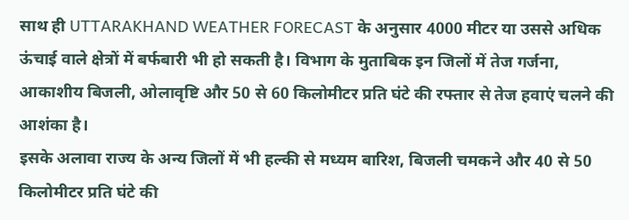साथ ही UTTARAKHAND WEATHER FORECAST के अनुसार 4000 मीटर या उससे अधिक ऊंचाई वाले क्षेत्रों में बर्फबारी भी हो सकती है। विभाग के मुताबिक इन जिलों में तेज गर्जना, आकाशीय बिजली, ओलावृष्टि और 50 से 60 किलोमीटर प्रति घंटे की रफ्तार से तेज हवाएं चलने की आशंका है।
इसके अलावा राज्य के अन्य जिलों में भी हल्की से मध्यम बारिश, बिजली चमकने और 40 से 50 किलोमीटर प्रति घंटे की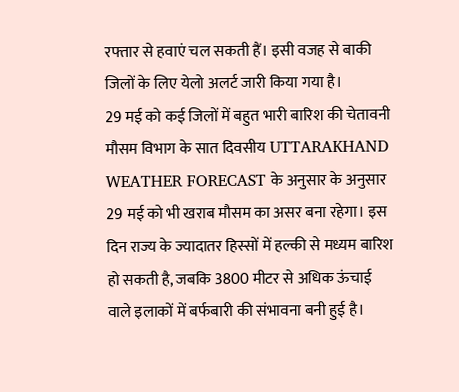रफ्तार से हवाएं चल सकती हैं। इसी वजह से बाकी जिलों के लिए येलो अलर्ट जारी किया गया है।
29 मई को कई जिलों में बहुत भारी बारिश की चेतावनी
मौसम विभाग के सात दिवसीय UTTARAKHAND WEATHER FORECAST के अनुसार के अनुसार 29 मई को भी खराब मौसम का असर बना रहेगा। इस दिन राज्य के ज्यादातर हिस्सों में हल्की से मध्यम बारिश हो सकती है, जबकि 3800 मीटर से अधिक ऊंचाई वाले इलाकों में बर्फबारी की संभावना बनी हुई है।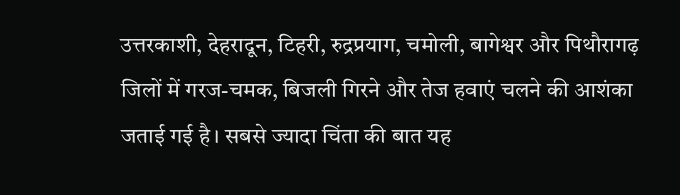उत्तरकाशी, देहरादून, टिहरी, रुद्रप्रयाग, चमोली, बागेश्वर और पिथौरागढ़ जिलों में गरज-चमक, बिजली गिरने और तेज हवाएं चलने की आशंका जताई गई है। सबसे ज्यादा चिंता की बात यह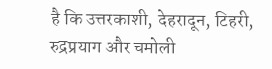है कि उत्तरकाशी, देहरादून, टिहरी, रुद्रप्रयाग और चमोली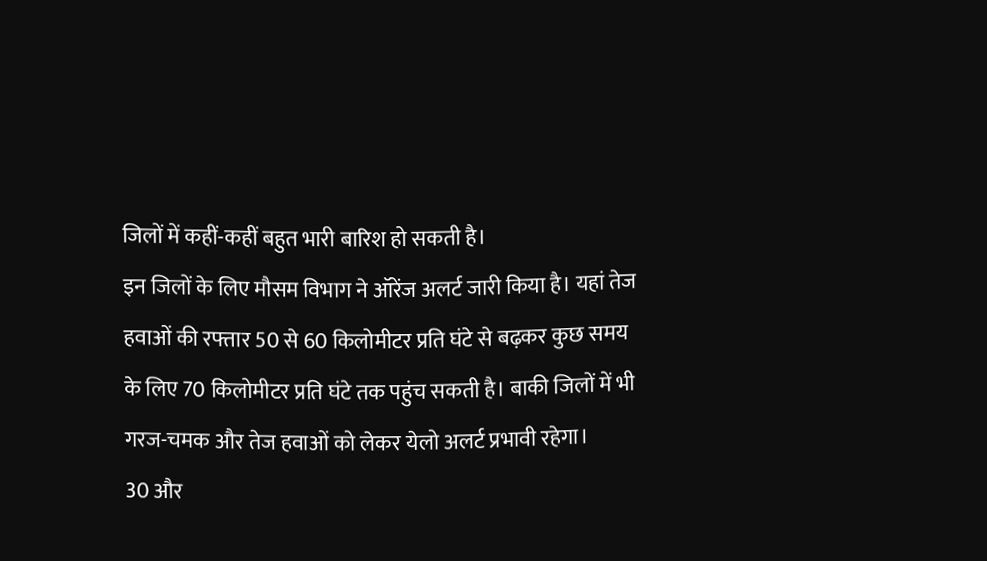जिलों में कहीं-कहीं बहुत भारी बारिश हो सकती है।
इन जिलों के लिए मौसम विभाग ने ऑरेंज अलर्ट जारी किया है। यहां तेज हवाओं की रफ्तार 50 से 60 किलोमीटर प्रति घंटे से बढ़कर कुछ समय के लिए 70 किलोमीटर प्रति घंटे तक पहुंच सकती है। बाकी जिलों में भी गरज-चमक और तेज हवाओं को लेकर येलो अलर्ट प्रभावी रहेगा।
30 और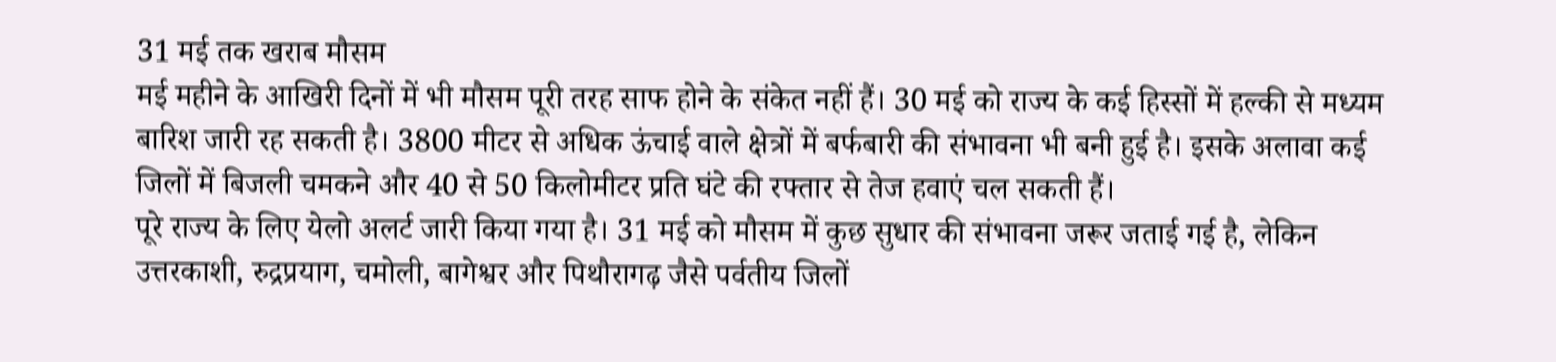31 मई तक खराब मौसम
मई महीने के आखिरी दिनों में भी मौसम पूरी तरह साफ होने के संकेत नहीं हैं। 30 मई को राज्य के कई हिस्सों में हल्की से मध्यम बारिश जारी रह सकती है। 3800 मीटर से अधिक ऊंचाई वाले क्षेत्रों में बर्फबारी की संभावना भी बनी हुई है। इसके अलावा कई जिलों में बिजली चमकने और 40 से 50 किलोमीटर प्रति घंटे की रफ्तार से तेज हवाएं चल सकती हैं।
पूरे राज्य के लिए येलो अलर्ट जारी किया गया है। 31 मई को मौसम में कुछ सुधार की संभावना जरूर जताई गई है, लेकिन उत्तरकाशी, रुद्रप्रयाग, चमोली, बागेश्वर और पिथौरागढ़ जैसे पर्वतीय जिलों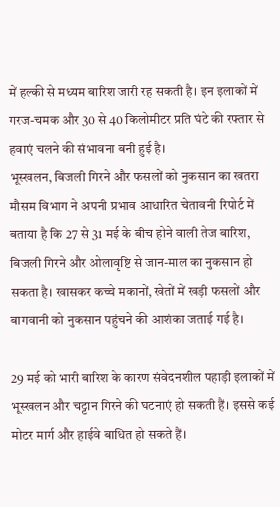में हल्की से मध्यम बारिश जारी रह सकती है। इन इलाकों में गरज-चमक और 30 से 40 किलोमीटर प्रति घंटे की रफ्तार से हवाएं चलने की संभावना बनी हुई है।
भूस्खलन, बिजली गिरने और फसलों को नुकसान का खतरा
मौसम विभाग ने अपनी प्रभाव आधारित चेतावनी रिपोर्ट में बताया है कि 27 से 31 मई के बीच होने वाली तेज बारिश, बिजली गिरने और ओलावृष्टि से जान-माल का नुकसान हो सकता है। खासकर कच्चे मकानों, खेतों में खड़ी फसलों और बागवानी को नुकसान पहुंचने की आशंका जताई गई है।

29 मई को भारी बारिश के कारण संवेदनशील पहाड़ी इलाकों में भूस्खलन और चट्टान गिरने की घटनाएं हो सकती हैं। इससे कई मोटर मार्ग और हाईवे बाधित हो सकते हैं।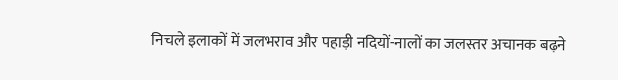निचले इलाकों में जलभराव और पहाड़ी नदियों-नालों का जलस्तर अचानक बढ़ने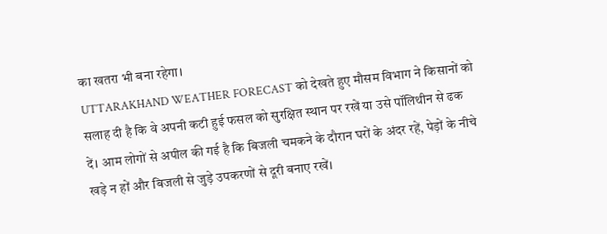का खतरा भी बना रहेगा।
UTTARAKHAND WEATHER FORECAST को देखते हुए मौसम विभाग ने किसानों को सलाह दी है कि वे अपनी कटी हुई फसल को सुरक्षित स्थान पर रखें या उसे पॉलिथीन से ढक दें। आम लोगों से अपील की गई है कि बिजली चमकने के दौरान घरों के अंदर रहें, पेड़ों के नीचे खड़े न हों और बिजली से जुड़े उपकरणों से दूरी बनाए रखें।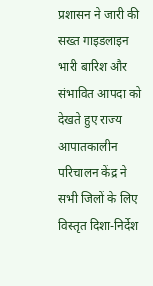प्रशासन ने जारी की सख्त गाइडलाइन
भारी बारिश और संभावित आपदा को देखते हुए राज्य आपातकालीन परिचालन केंद्र ने सभी जिलों के लिए विस्तृत दिशा-निर्देश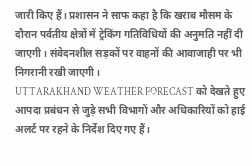जारी किए हैं। प्रशासन ने साफ कहा है कि खराब मौसम के दौरान पर्वतीय क्षेत्रों में ट्रेकिंग गतिविधियों की अनुमति नहीं दी जाएगी। संवेदनशील सड़कों पर वाहनों की आवाजाही पर भी निगरानी रखी जाएगी।
UTTARAKHAND WEATHER FORECAST को देखते हुए आपदा प्रबंधन से जुड़े सभी विभागों और अधिकारियों को हाई अलर्ट पर रहने के निर्देश दिए गए हैं।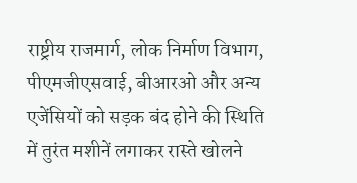राष्ट्रीय राजमार्ग, लोक निर्माण विभाग, पीएमजीएसवाई, बीआरओ और अन्य एजेंसियों को सड़क बंद होने की स्थिति में तुरंत मशीनें लगाकर रास्ते खोलने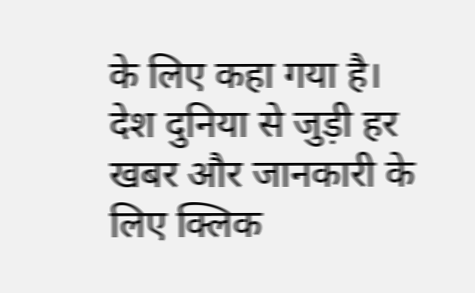के लिए कहा गया है।
देश दुनिया से जुड़ी हर खबर और जानकारी के लिए क्लिक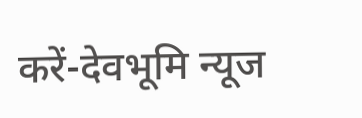करें-देवभूमि न्यूज